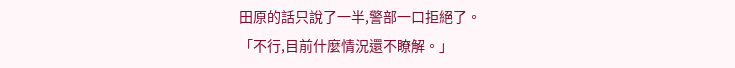田原的話只說了一半,警部一口拒絕了。
「不行,目前什麼情況還不瞭解。」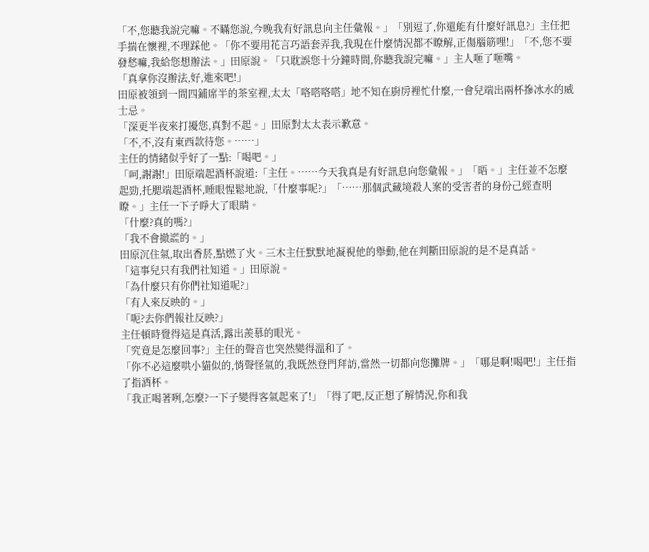「不,您聽我說完嘛。不瞞您說,今晚我有好訊息向主任彙報。」「別逗了,你還能有什麼好訊息?」主任把手揣在懷裡,不理踩他。「你不要用花言巧語套弄我,我現在什麼情況都不瞭解,正傷腦筋哩!」「不,您不要發愁嘛,我給您想辦法。」田原說。「只耽誤您十分鐘時間,你聽我說完嘛。」主人咂了咂嘴。
「真拿你沒辦法,好,進來吧!」
田原被領到一間四鋪席半的茶室裡,太太「咯嗒咯嗒」地不知在廚房裡忙什麼,一會兒端出兩杯摻冰水的威士忌。
「深更半夜來打擾您,真對不起。」田原對太太表示歉意。
「不,不,沒有東西款待您。……」
主任的情緒似乎好了一點:「喝吧。」
「呵,謝謝!」田原端起酒杯說道:「主任。……今天我真是有好訊息向您彙報。」「晤。」主任並不怎麼起勁,托腮端起酒杯,睡眼惺鬆地說,「什麼事呢?」「……那個武藏境殺人案的受害者的身份己經查明瞭。」主任一下子睜大了眼睛。
「什麼?真的嗎?」
「我不會撤謊的。」
田原沉住氣,取出香菸,點燃了火。三木主任默默地凝視他的舉動,他在判斷田原說的是不是真話。
「這事兒只有我們社知道。」田原說。
「為什麼只有你們社知道呢?」
「有人來反映的。」
「呃?去你們報社反映?」
主任頓時覺得這是真活,露出羨慕的眼光。
「究竟是怎麼回事?」主任的聲音也突然變得溫和了。
「你不必這麼哄小貓似的,悄聲怪氣的,我既然登門拜訪,當然一切都向您攤牌。」「哪是啊!喝吧!」主任指了指酒杯。
「我正喝著咧,怎麼?一下子變得客氣起來了!」「得了吧,反正想了解情況,你和我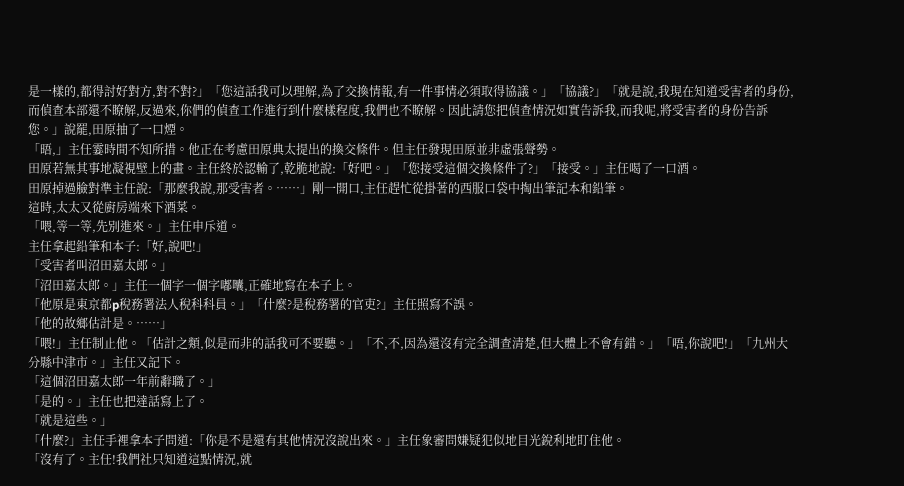是一樣的,都得討好對方,對不對?」「您這話我可以理解,為了交換情報,有一件事情必須取得協議。」「協議?」「就是說,我現在知道受害者的身份,而偵查本部還不瞭解,反過來,你們的偵查工作進行到什麼樣程度,我們也不瞭解。因此請您把偵查情況如實告訴我,而我呢,將受害者的身份告訴您。」說罷,田原抽了一口煙。
「晤,」主任霎時間不知所措。他正在考慮田原典太提出的換交條件。但主任發現田原並非虛張聲勢。
田原若無其事地凝視壁上的畫。主任終於認輸了,乾脆地說:「好吧。」「您接受這個交換條件了?」「接受。」主任喝了一口酒。
田原掉過臉對準主任說:「那麼我說,那受害者。……」剛一開口,主任趕忙從掛著的西服口袋中掏出筆記本和鉛筆。
這時,太太又從廚房端來下酒菜。
「喂,等一等,先別進來。」主任申斥道。
主任拿起鉛筆和本子:「好,說吧!」
「受害者叫沼田嘉太郎。」
「沼田嘉太郎。」主任一個字一個字嘟囔,正確地寫在本子上。
「他原是東京都p稅務署法人稅科科員。」「什麼?是稅務署的官吏?」主任照寫不誤。
「他的故鄉估計是。……」
「喂!」主任制止他。「估計之類,似是而非的話我可不要聽。」「不,不,因為還沒有完全調查清楚,但大體上不會有錯。」「唔,你說吧!」「九州大分縣中津市。」主任又記下。
「這個沼田嘉太郎一年前辭職了。」
「是的。」主任也把達話寫上了。
「就是這些。」
「什麼?」主任手裡拿本子問道:「你是不是還有其他情況沒說出來。」主任象審問嫌疑犯似地目光銳利地盯住他。
「沒有了。主任!我們社只知道這點情況,就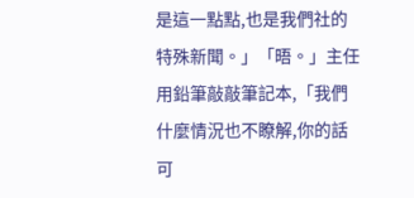是這一點點,也是我們社的特殊新聞。」「晤。」主任用鉛筆敲敲筆記本,「我們什麼情況也不瞭解,你的話可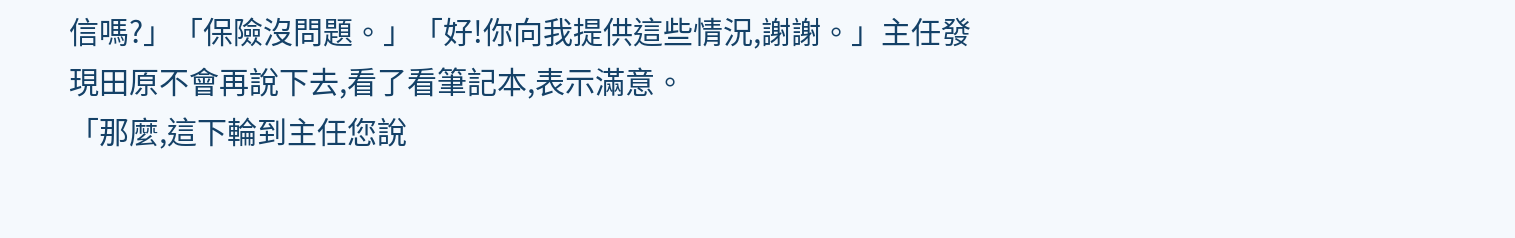信嗎?」「保險沒問題。」「好!你向我提供這些情況,謝謝。」主任發現田原不會再說下去,看了看筆記本,表示滿意。
「那麼,這下輪到主任您說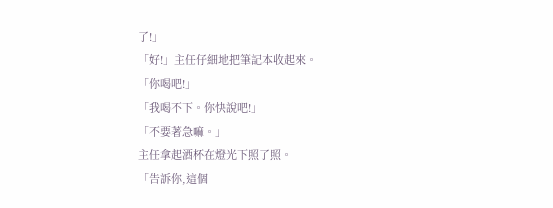了!」
「好!」主任仔細地把筆記本收起來。
「你喝吧!」
「我喝不下。你快說吧!」
「不要著急嘛。」
主任拿起酒杯在燈光下照了照。
「告訴你,這個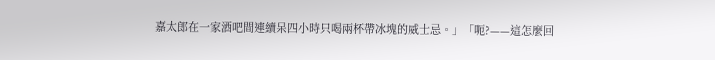嘉太郎在一家酒吧間連續呆四小時只喝兩杯帶冰塊的威士忌。」「呃?——這怎麼回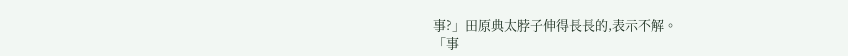事?」田原典太脖子伸得長長的,表示不解。
「事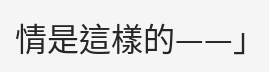情是這樣的——」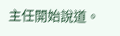主任開始說道。